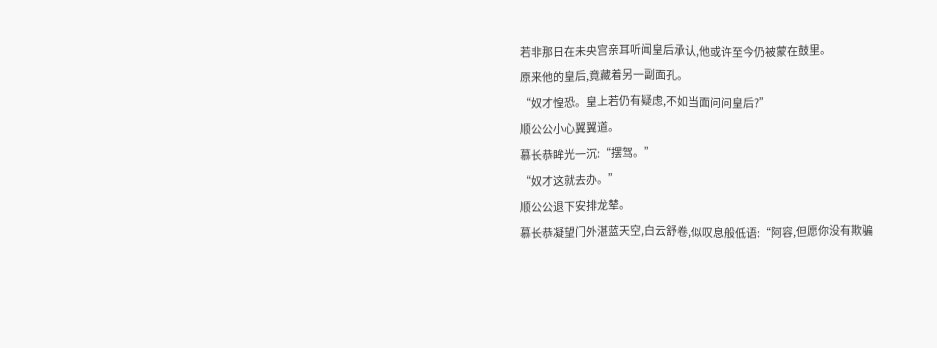若非那日在未央宫亲耳听闻皇后承认,他或许至今仍被蒙在鼓里。
原来他的皇后,竟藏着另一副面孔。
“奴才惶恐。皇上若仍有疑虑,不如当面问问皇后?”
顺公公小心翼翼道。
慕长恭眸光一沉:“摆驾。”
“奴才这就去办。”
顺公公退下安排龙辇。
慕长恭凝望门外湛蓝天空,白云舒卷,似叹息般低语:“阿容,但愿你没有欺骗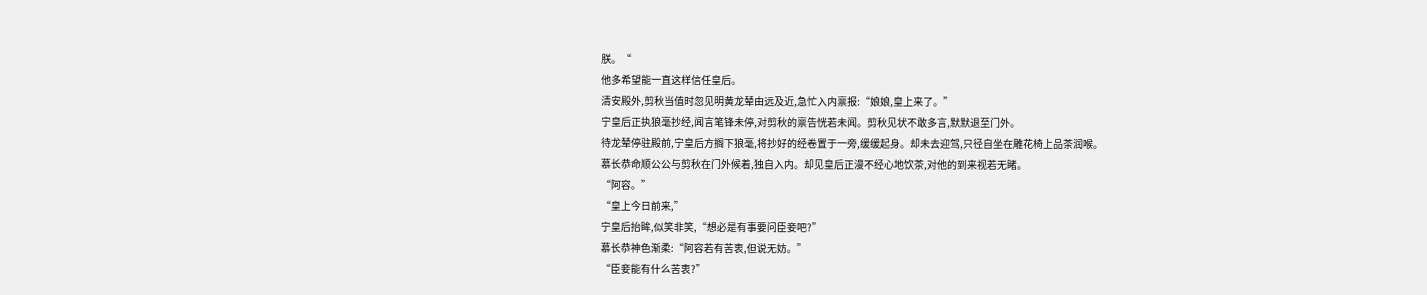朕。“
他多希望能一直这样信任皇后。
清安殿外,剪秋当值时忽见明黄龙辇由远及近,急忙入内禀报:“娘娘,皇上来了。”
宁皇后正执狼毫抄经,闻言笔锋未停,对剪秋的禀告恍若未闻。剪秋见状不敢多言,默默退至门外。
待龙辇停驻殿前,宁皇后方搁下狼毫,将抄好的经卷置于一旁,缓缓起身。却未去迎驾,只径自坐在雕花椅上品茶润喉。
慕长恭命顺公公与剪秋在门外候着,独自入内。却见皇后正漫不经心地饮茶,对他的到来视若无睹。
“阿容。”
“皇上今日前来,”
宁皇后抬眸,似笑非笑,“想必是有事要问臣妾吧?”
慕长恭神色渐柔:“阿容若有苦衷,但说无妨。”
“臣妾能有什么苦衷?”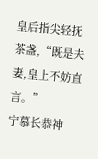皇后指尖轻抚茶盏,“既是夫妻,皇上不妨直言。”
宁慕长恭神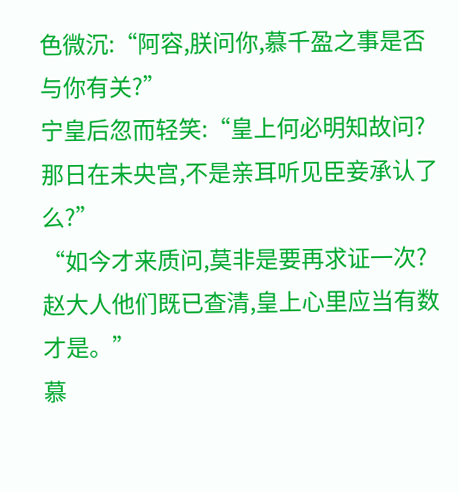色微沉:“阿容,朕问你,慕千盈之事是否与你有关?”
宁皇后忽而轻笑:“皇上何必明知故问?那日在未央宫,不是亲耳听见臣妾承认了么?”
“如今才来质问,莫非是要再求证一次?赵大人他们既已查清,皇上心里应当有数才是。”
慕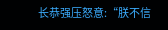长恭强压怒意:“朕不信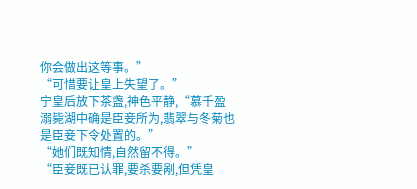你会做出这等事。”
“可惜要让皇上失望了。”
宁皇后放下茶盏,神色平静,“慕千盈溺毙湖中确是臣妾所为,翡翠与冬菊也是臣妾下令处置的。”
“她们既知情,自然留不得。”
“臣妾既已认罪,要杀要剐,但凭皇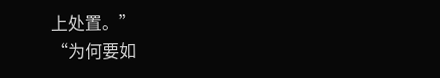上处置。”
“为何要如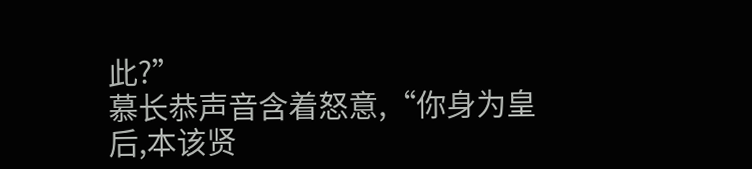此?”
慕长恭声音含着怒意,“你身为皇后,本该贤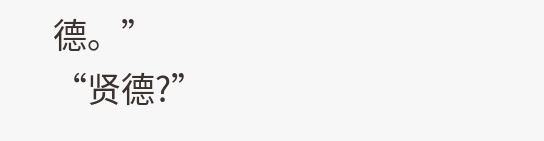德。”
“贤德?”